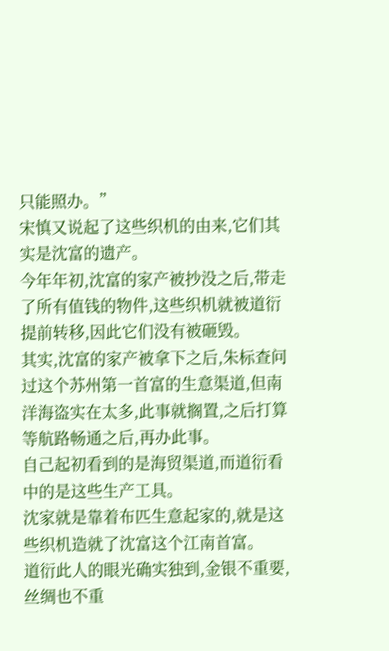只能照办。”
宋慎又说起了这些织机的由来,它们其实是沈富的遗产。
今年年初,沈富的家产被抄没之后,带走了所有值钱的物件,这些织机就被道衍提前转移,因此它们没有被砸毁。
其实,沈富的家产被拿下之后,朱标查问过这个苏州第一首富的生意渠道,但南洋海盗实在太多,此事就搁置,之后打算等航路畅通之后,再办此事。
自己起初看到的是海贸渠道,而道衍看中的是这些生产工具。
沈家就是靠着布匹生意起家的,就是这些织机造就了沈富这个江南首富。
道衍此人的眼光确实独到,金银不重要,丝绸也不重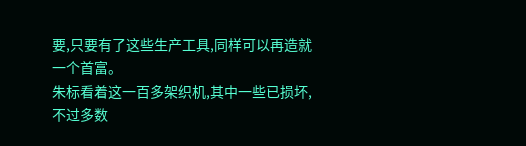要,只要有了这些生产工具,同样可以再造就一个首富。
朱标看着这一百多架织机,其中一些已损坏,不过多数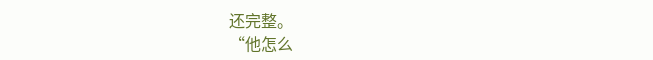还完整。
“他怎么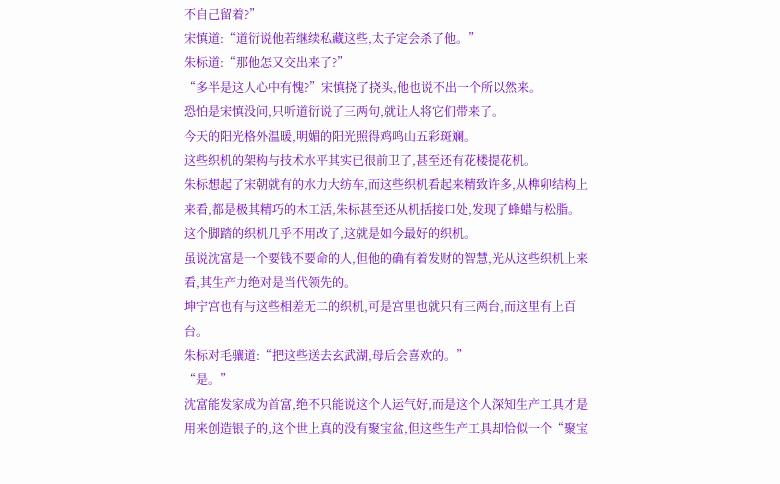不自己留着?”
宋慎道:“道衍说他若继续私藏这些,太子定会杀了他。”
朱标道:“那他怎又交出来了?”
“多半是这人心中有愧?”宋慎挠了挠头,他也说不出一个所以然来。
恐怕是宋慎没问,只听道衍说了三两句,就让人将它们带来了。
今天的阳光格外温暖,明媚的阳光照得鸡鸣山五彩斑斓。
这些织机的架构与技术水平其实已很前卫了,甚至还有花楼提花机。
朱标想起了宋朝就有的水力大纺车,而这些织机看起来精致许多,从榫卯结构上来看,都是极其精巧的木工活,朱标甚至还从机括接口处,发现了蜂蜡与松脂。
这个脚踏的织机几乎不用改了,这就是如今最好的织机。
虽说沈富是一个要钱不要命的人,但他的确有着发财的智慧,光从这些织机上来看,其生产力绝对是当代领先的。
坤宁宫也有与这些相差无二的织机,可是宫里也就只有三两台,而这里有上百台。
朱标对毛骧道:“把这些送去玄武湖,母后会喜欢的。”
“是。”
沈富能发家成为首富,绝不只能说这个人运气好,而是这个人深知生产工具才是用来创造银子的,这个世上真的没有聚宝盆,但这些生产工具却恰似一个“聚宝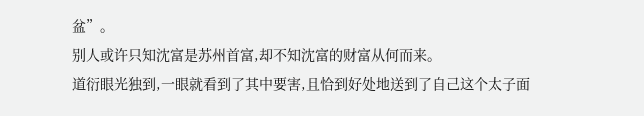盆”。
别人或许只知沈富是苏州首富,却不知沈富的财富从何而来。
道衍眼光独到,一眼就看到了其中要害,且恰到好处地送到了自己这个太子面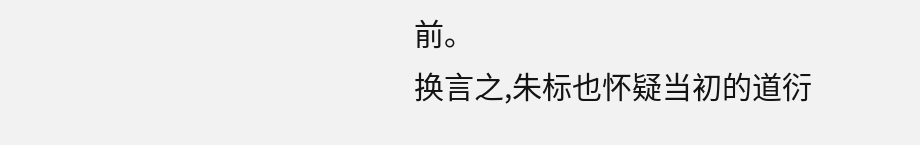前。
换言之,朱标也怀疑当初的道衍